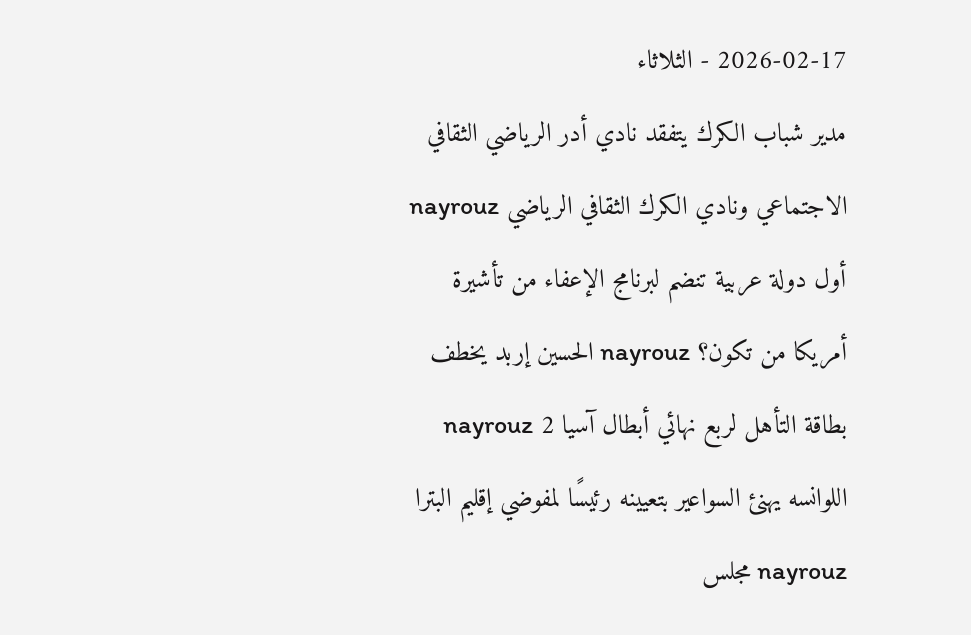2026-02-17 - الثلاثاء
مدير شباب الكرك يتفقد نادي أدر الرياضي الثقافي الاجتماعي ونادي الكرك الثقافي الرياضي nayrouz أول دولة عربية تنضم لبرنامج الإعفاء من تأشيرة أمريكا من تكون؟ nayrouz الحسين إربد يخطف بطاقة التأهل لربع نهائي أبطال آسيا 2 nayrouz اللوانسه يهنئ السواعير بتعيينه رئيسًا لمفوضي إقليم البترا nayrouz مجلس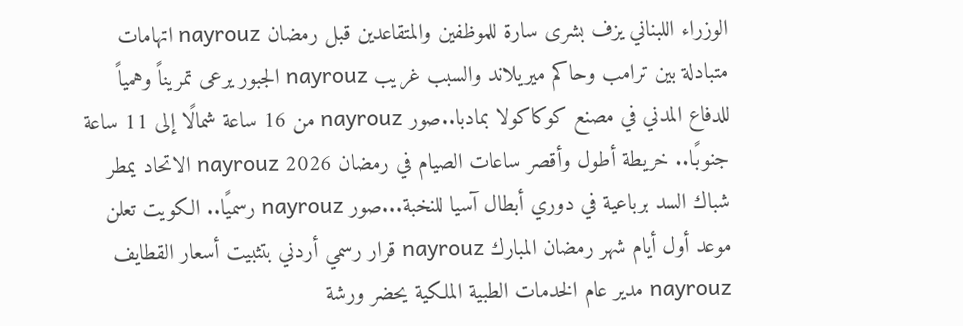الوزراء اللبناني يزف بشرى سارة للموظفين والمتقاعدين قبل رمضان nayrouz اتهامات متبادلة بين ترامب وحاكم ميريلاند والسبب غريب nayrouz الجبور يرعى تمريناً وهمياً للدفاع المدني في مصنع كوكاكولا بمادبا..صور nayrouz من 16 ساعة شمالًا إلى 11 ساعة جنوبًا.. خريطة أطول وأقصر ساعات الصيام في رمضان 2026 nayrouz الاتحاد يمطر شباك السد برباعية في دوري أبطال آسيا للنخبة...صور nayrouz رسميًا.. الكويت تعلن موعد أول أيام شهر رمضان المبارك nayrouz قرار رسمي أردني بتثبيت أسعار القطايف nayrouz مدير عام الخدمات الطبية الملكية يحضر ورشة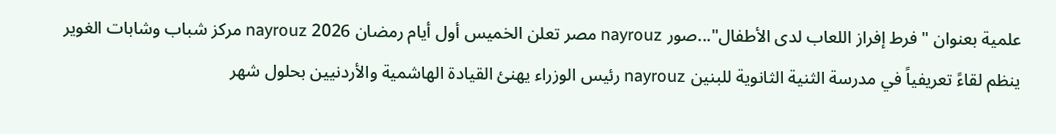علمية بعنوان "فرط إفراز اللعاب لدى الأطفال"...صور nayrouz مصر تعلن الخميس أول أيام رمضان 2026 nayrouz مركز شباب وشابات الغوير ينظم لقاءً تعريفياً في مدرسة الثنية الثانوية للبنين nayrouz رئيس الوزراء يهنئ القيادة الهاشمية والأردنيين بحلول شهر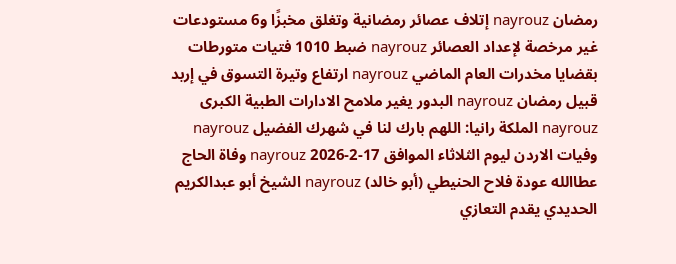رمضان nayrouz إتلاف عصائر رمضانية وتغلق مخبزًا و6 مستودعات غير مرخصة لإعداد العصائر nayrouz ضبط 1010 فتيات متورطات بقضايا مخدرات العام الماضي nayrouz ارتفاع وتيرة التسوق في إربد قبيل رمضان nayrouz البدور يغير ملامح الادارات الطبية الكبرى nayrouz الملكة رانيا: اللهم بارك لنا في شهرك الفضيل nayrouz
وفيات الاردن ليوم الثلاثاء الموافق 17-2-2026 nayrouz وفاة الحاج عطاالله عودة فلاح الحنيطي (أبو خالد) nayrouz الشيخ أبو عبدالكريم الحديدي يقدم التعازي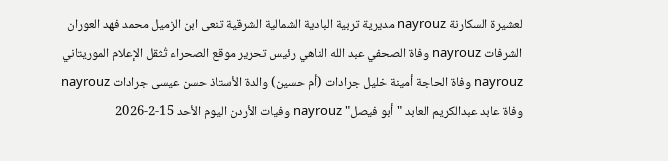لعشيرة السكارنة nayrouz مديرية تربية البادية الشمالية الشرقية تنعى ابن الزميل محمد فهد العوران الشرفات nayrouz وفاة الصحفي عبد الله الناهي رئيس تحرير موقع الصحراء تُثقل الإعلام الموريتاني nayrouz وفاة الحاجة أمينة خليل جرادات (أم حسين) والدة الأستاذ حسن عيسى جرادات nayrouz وفاة عابد عبدالكريم العابد "أبو فيصل" nayrouz وفيات الأردن اليوم الأحد 15-2-2026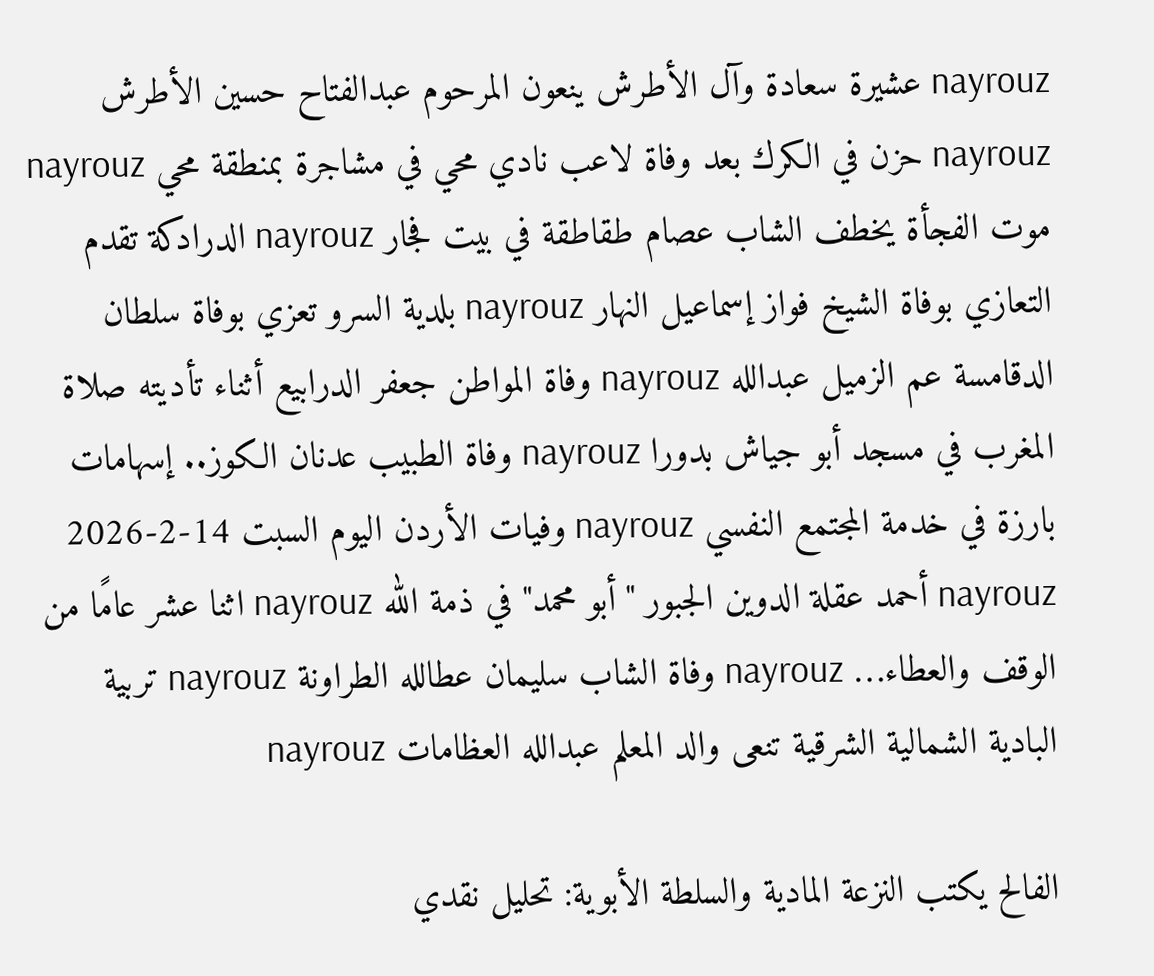nayrouz عشيرة سعادة وآل الأطرش ينعون المرحوم عبدالفتاح حسين الأطرش nayrouz حزن في الكرك بعد وفاة لاعب نادي محي في مشاجرة بمنطقة محي nayrouz موت الفجأة يخطف الشاب عصام طقاطقة في بيت فجار nayrouz الدرادكة تقدم التعازي بوفاة الشيخ فواز إسماعيل النهار nayrouz بلدية السرو تعزي بوفاة سلطان الدقامسة عم الزميل عبدالله nayrouz وفاة المواطن جعفر الدرابيع أثناء تأديته صلاة المغرب في مسجد أبو جياش بدورا nayrouz وفاة الطبيب عدنان الكوز.. إسهامات بارزة في خدمة المجتمع النفسي nayrouz وفيات الأردن اليوم السبت 14-2-2026 nayrouz أحمد عقلة الدوين الجبور "أبو محمد" في ذمة الله nayrouz اثنا عشر عامًا من الوقف والعطاء… nayrouz وفاة الشاب سليمان عطالله الطراونة nayrouz تربية البادية الشمالية الشرقية تنعى والد المعلم عبدالله العظامات nayrouz

الفالح يكتب النزعة المادية والسلطة الأبوية: تحليل نقدي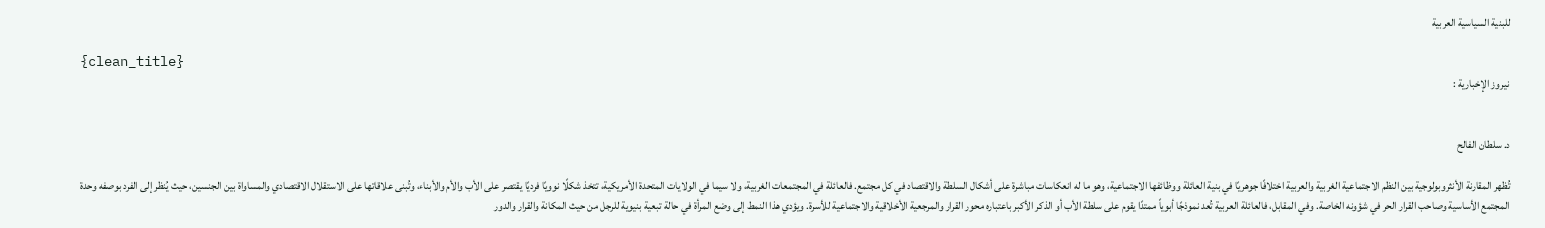للبنية السياسية العربية

{clean_title}
نيروز الإخبارية :


د. سلطان الفالح

تُظهر المقارنة الأنثروبولوجية بين النظم الاجتماعية الغربية والعربية اختلافًا جوهريًا في بنية العائلة ووظائفها الاجتماعية، وهو ما له انعكاسات مباشرة على أشكال السلطة والاقتصاد في كل مجتمع. فالعائلة في المجتمعات الغربية، ولا سيما في الولايات المتحدة الأمريكية، تتخذ شكلًا نوويًا فرديًا يقتصر على الأب والأم والأبناء، وتُبنى علاقاتها على الاستقلال الاقتصادي والمساواة بين الجنسين، حيث يُنظر إلى الفرد بوصفه وحدة المجتمع الأساسية وصاحب القرار الحر في شؤونه الخاصة. وفي المقابل، فالعائلة العربية تُعد نموذجًا أبوياً ممتدًا يقوم على سلطة الأب أو الذكر الأكبر باعتباره محور القرار والمرجعية الأخلاقية والاجتماعية للأسرة. ويؤدي هذا النمط إلى وضع المرأة في حالة تبعية بنيوية للرجل من حيث المكانة والقرار والدور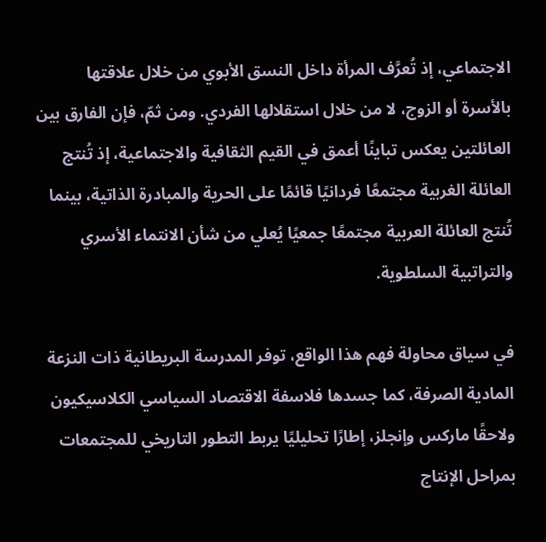الاجتماعي، إذ تُعرَّف المرأة داخل النسق الأبوي من خلال علاقتها بالأسرة أو الزوج، لا من خلال استقلالها الفردي. ومن ثمّ، فإن الفارق بين العائلتين يعكس تباينًا أعمق في القيم الثقافية والاجتماعية، إذ تُنتج العائلة الغربية مجتمعًا فردانيًا قائمًا على الحرية والمبادرة الذاتية، بينما تُنتج العائلة العربية مجتمعًا جمعيًا يُعلي من شأن الانتماء الأسري والتراتبية السلطوية.

في سياق محاولة فهم هذا الواقع، توفر المدرسة البريطانية ذات النزعة المادية الصرفة، كما جسدها فلاسفة الاقتصاد السياسي الكلاسيكيون ولاحقًا ماركس وإنجلز، إطارًا تحليليًا يربط التطور التاريخي للمجتمعات بمراحل الإنتاج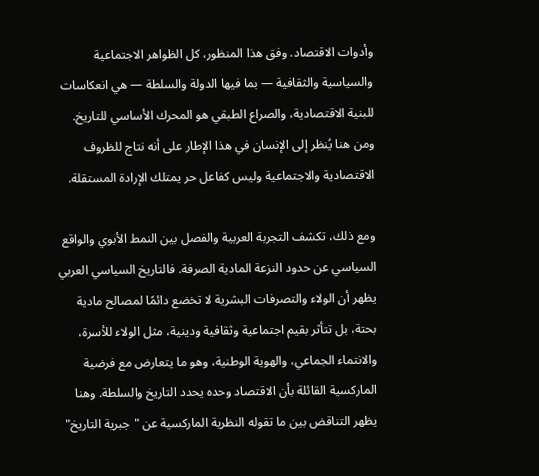وأدوات الاقتصاد. وفق هذا المنظور، كل الظواهر الاجتماعية والسياسية والثقافية — بما فيها الدولة والسلطة — هي انعكاسات للبنية الاقتصادية، والصراع الطبقي هو المحرك الأساسي للتاريخ. ومن هنا يُنظر إلى الإنسان في هذا الإطار على أنه نتاج للظروف الاقتصادية والاجتماعية وليس كفاعل حر يمتلك الإرادة المستقلة.

ومع ذلك، تكشف التجربة العربية والفصل بين النمط الأبوي والواقع السياسي عن حدود النزعة المادية الصرفة. فالتاريخ السياسي العربي يظهر أن الولاء والتصرفات البشرية لا تخضع دائمًا لمصالح مادية بحتة، بل تتأثر بقيم اجتماعية وثقافية ودينية، مثل الولاء للأسرة، والانتماء الجماعي، والهوية الوطنية، وهو ما يتعارض مع فرضية الماركسية القائلة بأن الاقتصاد وحده يحدد التاريخ والسلطة. وهنا يظهر التناقض بين ما تقوله النظرية الماركسية عن "جبرية التاريخ"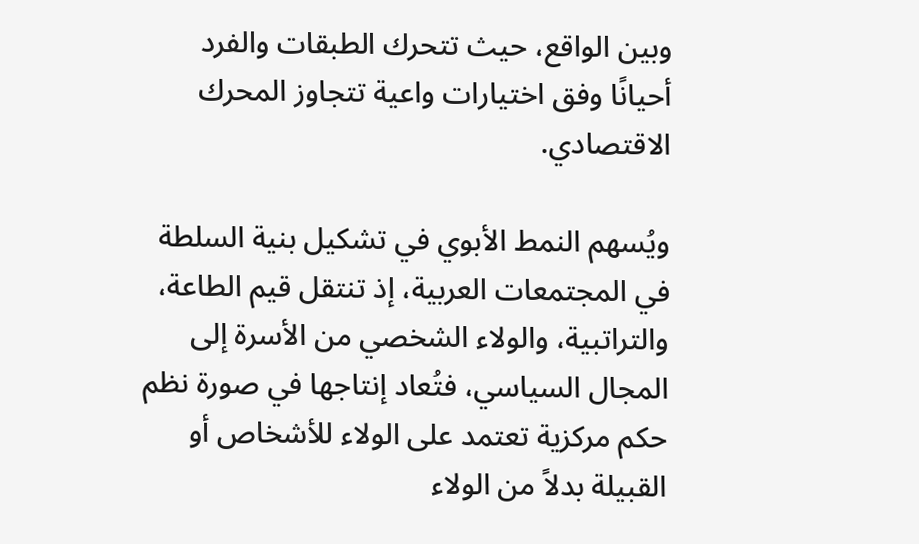وبين الواقع، حيث تتحرك الطبقات والفرد أحيانًا وفق اختيارات واعية تتجاوز المحرك الاقتصادي.

ويُسهم النمط الأبوي في تشكيل بنية السلطة في المجتمعات العربية، إذ تنتقل قيم الطاعة، والتراتبية، والولاء الشخصي من الأسرة إلى المجال السياسي، فتُعاد إنتاجها في صورة نظم حكم مركزية تعتمد على الولاء للأشخاص أو القبيلة بدلاً من الولاء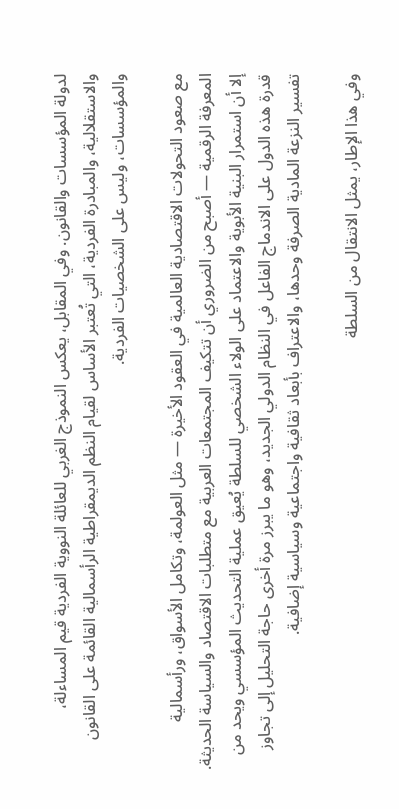لدولة المؤسسات والقانون. وفي المقابل، يعكس النموذج الغربي للعائلة النووية الفردية قيم المساءلة، والاستقلالية، والمبادرة الفردية، التي تُعتبر الأساس لقيام النظم الديمقراطية الرأسمالية القائمة على القانون والمؤسسات، وليس على الشخصيات الفردية.

مع صعود التحولات الاقتصادية العالمية في العقود الأخيرة — مثل العولمة، وتكامل الأسواق، ورأسمالية المعرفة الرقمية — أصبح من الضروري أن تتكيف المجتمعات العربية مع متطلبات الاقتصاد والسياسة الحديثة. إلا أن استمرار البنية الأبوية والاعتماد على الولاء الشخصي للسلطة يُعيق عملية التحديث المؤسسي ويحد من قدرة هذه الدول على الاندماج الفاعل في النظام الدولي الجديد، وهو ما يبرز مرة أخرى حاجة التحليل إلى تجاوز تفسير النزعة المادية الصرفة وحدها، والاعتراف بأبعاد ثقافية واجتماعية وسياسية إضافية.

وفي هذا الإطار، يمثل الانتقال من السلطة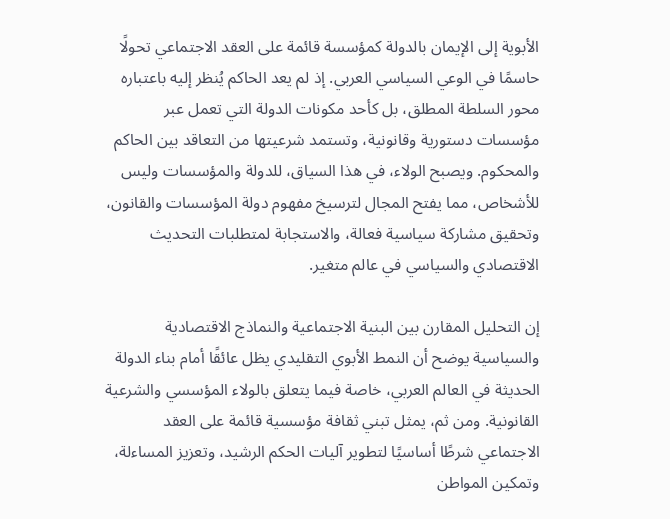الأبوية إلى الإيمان بالدولة كمؤسسة قائمة على العقد الاجتماعي تحولًا حاسمًا في الوعي السياسي العربي. إذ لم يعد الحاكم يُنظر إليه باعتباره محور السلطة المطلق، بل كأحد مكونات الدولة التي تعمل عبر مؤسسات دستورية وقانونية، وتستمد شرعيتها من التعاقد بين الحاكم والمحكوم. ويصبح الولاء، في هذا السياق، للدولة والمؤسسات وليس للأشخاص، مما يفتح المجال لترسيخ مفهوم دولة المؤسسات والقانون، وتحقيق مشاركة سياسية فعالة، والاستجابة لمتطلبات التحديث الاقتصادي والسياسي في عالم متغير.

إن التحليل المقارن بين البنية الاجتماعية والنماذج الاقتصادية والسياسية يوضح أن النمط الأبوي التقليدي يظل عائقًا أمام بناء الدولة الحديثة في العالم العربي، خاصة فيما يتعلق بالولاء المؤسسي والشرعية القانونية. ومن ثم، يمثل تبني ثقافة مؤسسية قائمة على العقد الاجتماعي شرطًا أساسيًا لتطوير آليات الحكم الرشيد، وتعزيز المساءلة، وتمكين المواطن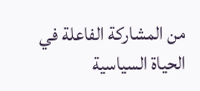من المشاركة الفاعلة في الحياة السياسية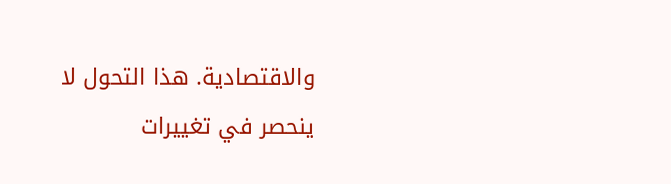والاقتصادية. هذا التحول لا ينحصر في تغييرات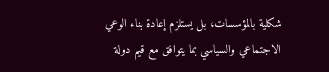شكلية بالمؤسسات، بل يستلزم إعادة بناء الوعي الاجتماعي والسياسي بما يتوافق مع قيم دولة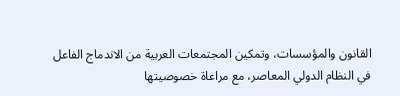القانون والمؤسسات، وتمكين المجتمعات العربية من الاندماج الفاعل في النظام الدولي المعاصر، مع مراعاة خصوصيتها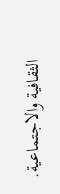الثقافية والاجتماعية.